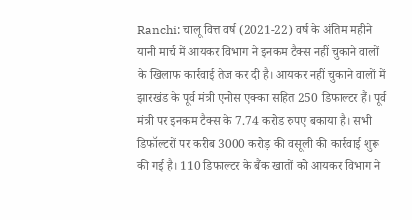Ranchi: चालू वित्त वर्ष (2021-22) वर्ष के अंतिम महीने यानी मार्च में आयकर विभाग ने इनकम टैक्स नहीं चुकाने वालों के खिलाफ कार्रवाई तेज कर दी है। आयकर नहीं चुकाने वालों में झारखंड के पूर्व मंत्री एनोस एक्का सहित 250 डिफाल्टर हैं। पूर्व मंत्री पर इनकम टैक्स के 7.74 करोड रुपए बकाया है। सभी डिफॉल्टरों पर करीब 3000 करोड़ की वसूली की कार्रवाई शुरू की गई है। 110 डिफाल्टर के बैंक खातों को आयकर विभाग ने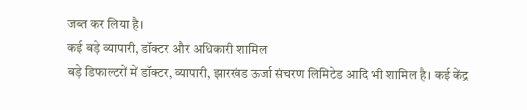जब्त कर लिया है।
कई बड़े व्यापारी, डॉक्टर और अधिकारी शामिल
बड़े डिफाल्टरों में डॉक्टर, व्यापारी, झारखंड ऊर्जा संचरण लिमिटेड आदि भी शामिल है। कई केंद्र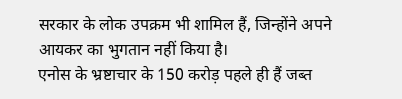सरकार के लोक उपक्रम भी शामिल हैं, जिन्होंने अपने आयकर का भुगतान नहीं किया है।
एनोस के भ्रष्टाचार के 150 करोड़ पहले ही हैं जब्त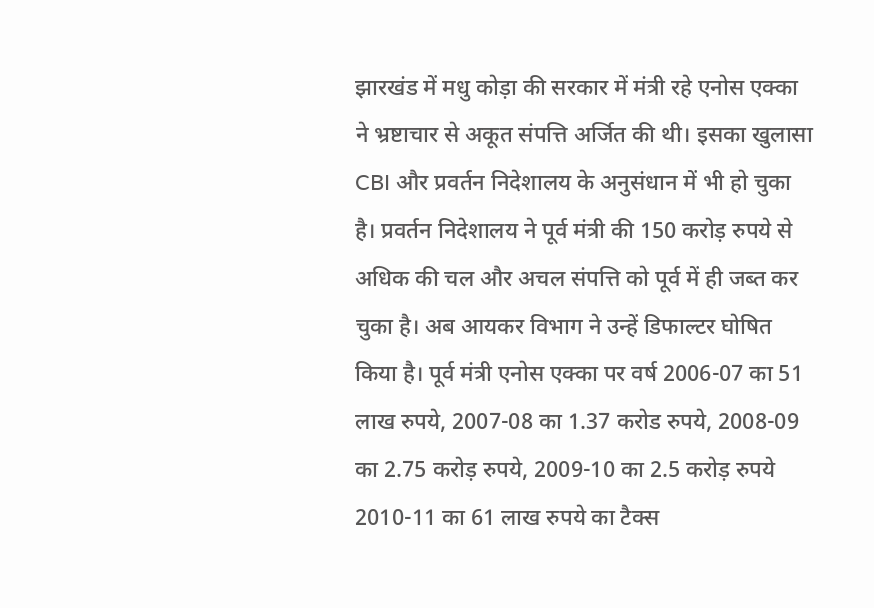झारखंड में मधु कोड़ा की सरकार में मंत्री रहे एनोस एक्का ने भ्रष्टाचार से अकूत संपत्ति अर्जित की थी। इसका खुलासा CBI और प्रवर्तन निदेशालय के अनुसंधान में भी हो चुका है। प्रवर्तन निदेशालय ने पूर्व मंत्री की 150 करोड़ रुपये से अधिक की चल और अचल संपत्ति को पूर्व में ही जब्त कर चुका है। अब आयकर विभाग ने उन्हें डिफाल्टर घोषित किया है। पूर्व मंत्री एनोस एक्का पर वर्ष 2006-07 का 51 लाख रुपये, 2007-08 का 1.37 करोड रुपये, 2008-09 का 2.75 करोड़ रुपये, 2009-10 का 2.5 करोड़ रुपये 2010-11 का 61 लाख रुपये का टैक्स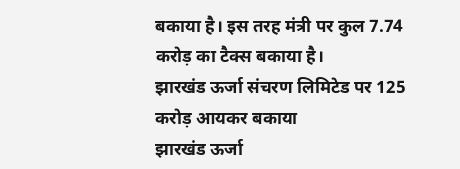बकाया है। इस तरह मंत्री पर कुल 7.74 करोड़ का टैक्स बकाया है।
झारखंड ऊर्जा संचरण लिमिटेड पर 125 करोड़ आयकर बकाया
झारखंड ऊर्जा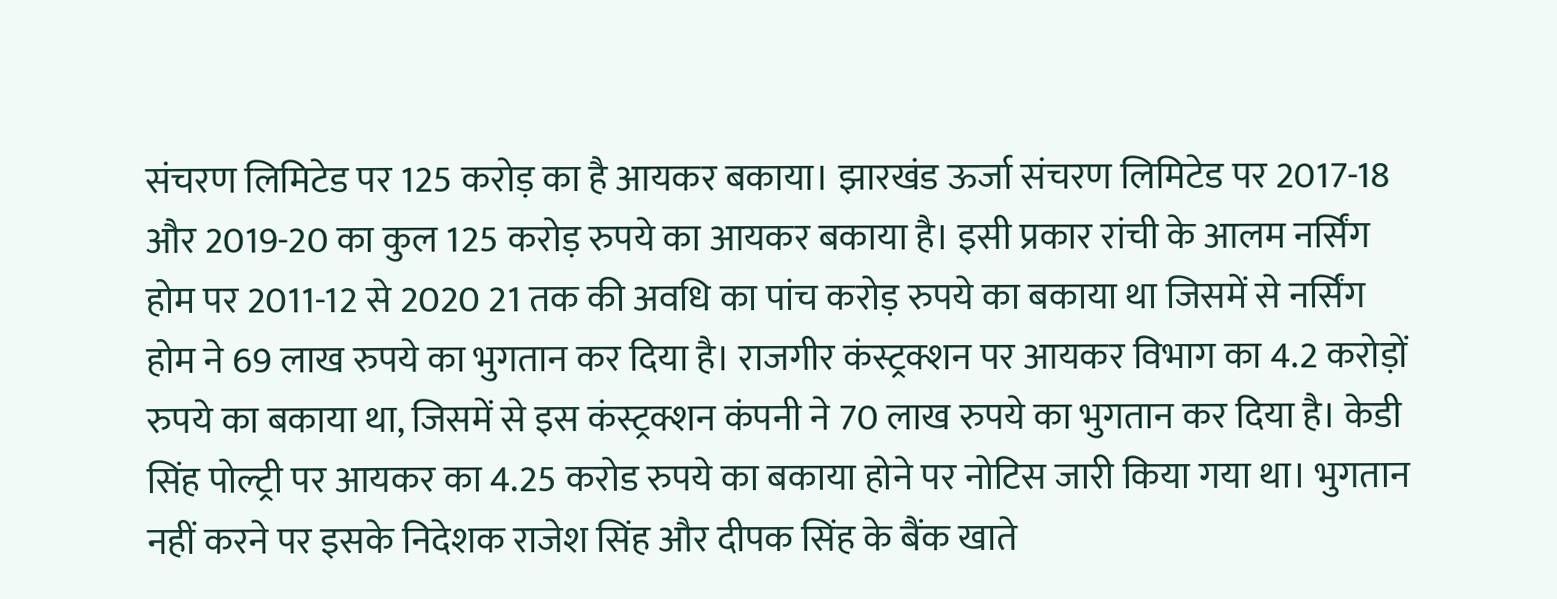संचरण लिमिटेड पर 125 करोड़ का है आयकर बकाया। झारखंड ऊर्जा संचरण लिमिटेड पर 2017-18 और 2019-20 का कुल 125 करोड़ रुपये का आयकर बकाया है। इसी प्रकार रांची के आलम नर्सिंग होम पर 2011-12 से 2020 21 तक की अवधि का पांच करोड़ रुपये का बकाया था जिसमें से नर्सिंग होम ने 69 लाख रुपये का भुगतान कर दिया है। राजगीर कंस्ट्रक्शन पर आयकर विभाग का 4.2 करोड़ों रुपये का बकाया था, जिसमें से इस कंस्ट्रक्शन कंपनी ने 70 लाख रुपये का भुगतान कर दिया है। केडी सिंह पोल्ट्री पर आयकर का 4.25 करोड रुपये का बकाया होने पर नोटिस जारी किया गया था। भुगतान नहीं करने पर इसके निदेशक राजेश सिंह और दीपक सिंह के बैंक खाते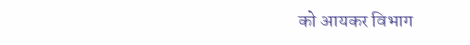को आयकर विभाग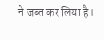ने जब्त कर लिया है।